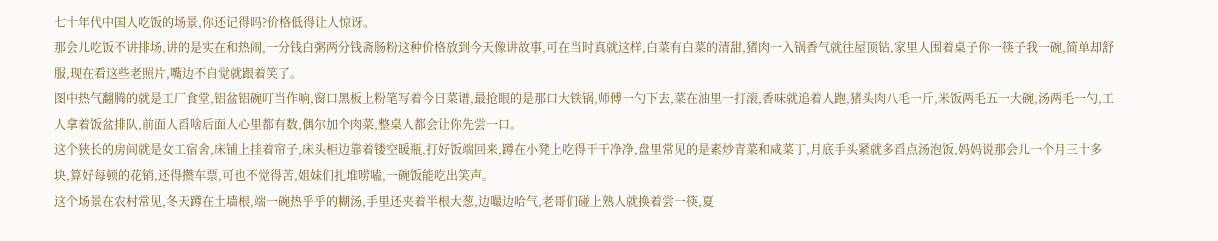七十年代中国人吃饭的场景,你还记得吗?价格低得让人惊讶。
那会儿吃饭不讲排场,讲的是实在和热闹,一分钱白粥两分钱斋肠粉这种价格放到今天像讲故事,可在当时真就这样,白菜有白菜的清甜,猪肉一入锅香气就往屋顶钻,家里人围着桌子你一筷子我一碗,简单却舒服,现在看这些老照片,嘴边不自觉就跟着笑了。
图中热气翻腾的就是工厂食堂,铝盆铝碗叮当作响,窗口黑板上粉笔写着今日菜谱,最抢眼的是那口大铁锅,师傅一勺下去,菜在油里一打滚,香味就追着人跑,猪头肉八毛一斤,米饭两毛五一大碗,汤两毛一勺,工人拿着饭盆排队,前面人舀啥后面人心里都有数,偶尔加个肉菜,整桌人都会让你先尝一口。
这个狭长的房间就是女工宿舍,床铺上挂着帘子,床头柜边靠着镂空暖瓶,打好饭端回来,蹲在小凳上吃得干干净净,盘里常见的是素炒青菜和咸菜丁,月底手头紧就多舀点汤泡饭,妈妈说那会儿一个月三十多块,算好每顿的花销,还得攒车票,可也不觉得苦,姐妹们扎堆唠嗑,一碗饭能吃出笑声。
这个场景在农村常见,冬天蹲在土墙根,端一碗热乎乎的糊汤,手里还夹着半根大葱,边嘬边哈气,老哥们碰上熟人就换着尝一筷,夏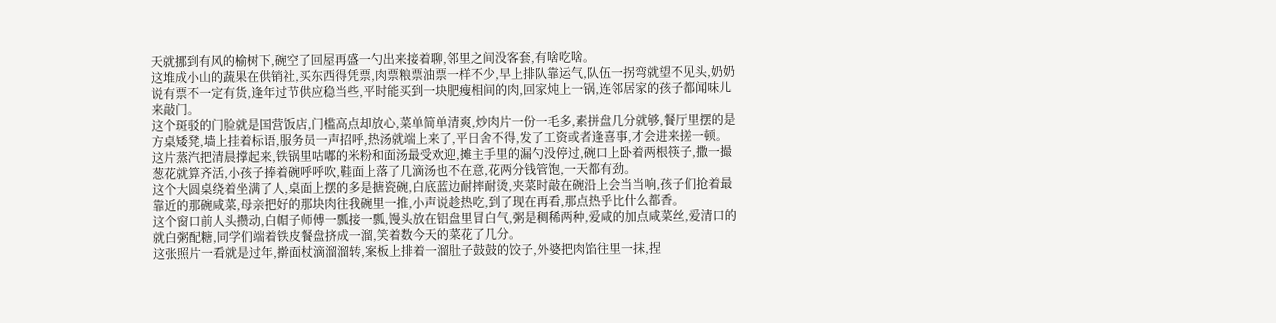天就挪到有风的榆树下,碗空了回屋再盛一勺出来接着聊,邻里之间没客套,有啥吃啥。
这堆成小山的蔬果在供销社,买东西得凭票,肉票粮票油票一样不少,早上排队靠运气,队伍一拐弯就望不见头,奶奶说有票不一定有货,逢年过节供应稳当些,平时能买到一块肥瘦相间的肉,回家炖上一锅,连邻居家的孩子都闻味儿来敲门。
这个斑驳的门脸就是国营饭店,门槛高点却放心,菜单简单清爽,炒肉片一份一毛多,素拼盘几分就够,餐厅里摆的是方桌矮凳,墙上挂着标语,服务员一声招呼,热汤就端上来了,平日舍不得,发了工资或者逢喜事,才会进来搓一顿。
这片蒸汽把清晨撑起来,铁锅里咕嘟的米粉和面汤最受欢迎,摊主手里的漏勺没停过,碗口上卧着两根筷子,撒一撮葱花就算齐活,小孩子捧着碗呼呼吹,鞋面上落了几滴汤也不在意,花两分钱管饱,一天都有劲。
这个大圆桌绕着坐满了人,桌面上摆的多是搪瓷碗,白底蓝边耐摔耐烫,夹菜时敲在碗沿上会当当响,孩子们抢着最靠近的那碗咸菜,母亲把好的那块肉往我碗里一推,小声说趁热吃,到了现在再看,那点热乎比什么都香。
这个窗口前人头攒动,白帽子师傅一瓢接一瓢,馒头放在铝盘里冒白气,粥是稠稀两种,爱咸的加点咸菜丝,爱清口的就白粥配糖,同学们端着铁皮餐盘挤成一溜,笑着数今天的菜花了几分。
这张照片一看就是过年,擀面杖滴溜溜转,案板上排着一溜肚子鼓鼓的饺子,外婆把肉馅往里一抹,捏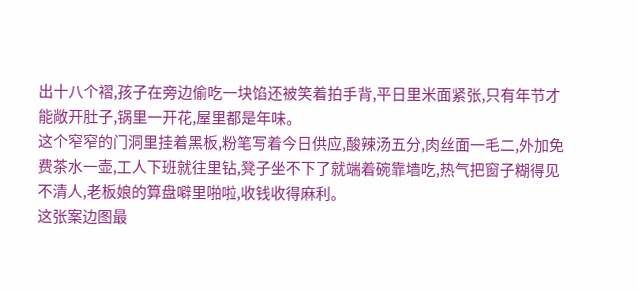出十八个褶,孩子在旁边偷吃一块馅还被笑着拍手背,平日里米面紧张,只有年节才能敞开肚子,锅里一开花,屋里都是年味。
这个窄窄的门洞里挂着黑板,粉笔写着今日供应,酸辣汤五分,肉丝面一毛二,外加免费茶水一壶,工人下班就往里钻,凳子坐不下了就端着碗靠墙吃,热气把窗子糊得见不清人,老板娘的算盘噼里啪啦,收钱收得麻利。
这张案边图最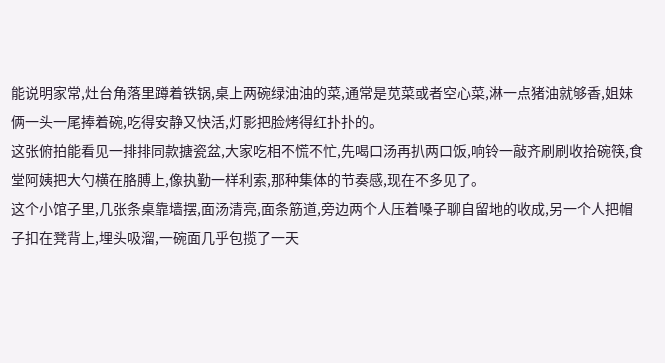能说明家常,灶台角落里蹲着铁锅,桌上两碗绿油油的菜,通常是苋菜或者空心菜,淋一点猪油就够香,姐妹俩一头一尾捧着碗,吃得安静又快活,灯影把脸烤得红扑扑的。
这张俯拍能看见一排排同款搪瓷盆,大家吃相不慌不忙,先喝口汤再扒两口饭,响铃一敲齐刷刷收拾碗筷,食堂阿姨把大勺横在胳膊上,像执勤一样利索,那种集体的节奏感,现在不多见了。
这个小馆子里,几张条桌靠墙摆,面汤清亮,面条筋道,旁边两个人压着嗓子聊自留地的收成,另一个人把帽子扣在凳背上,埋头吸溜,一碗面几乎包揽了一天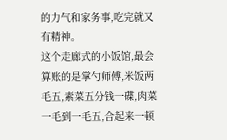的力气和家务事,吃完就又有精神。
这个走廊式的小饭馆,最会算账的是掌勺师傅,米饭两毛五,素菜五分钱一碟,肉菜一毛到一毛五,合起来一顿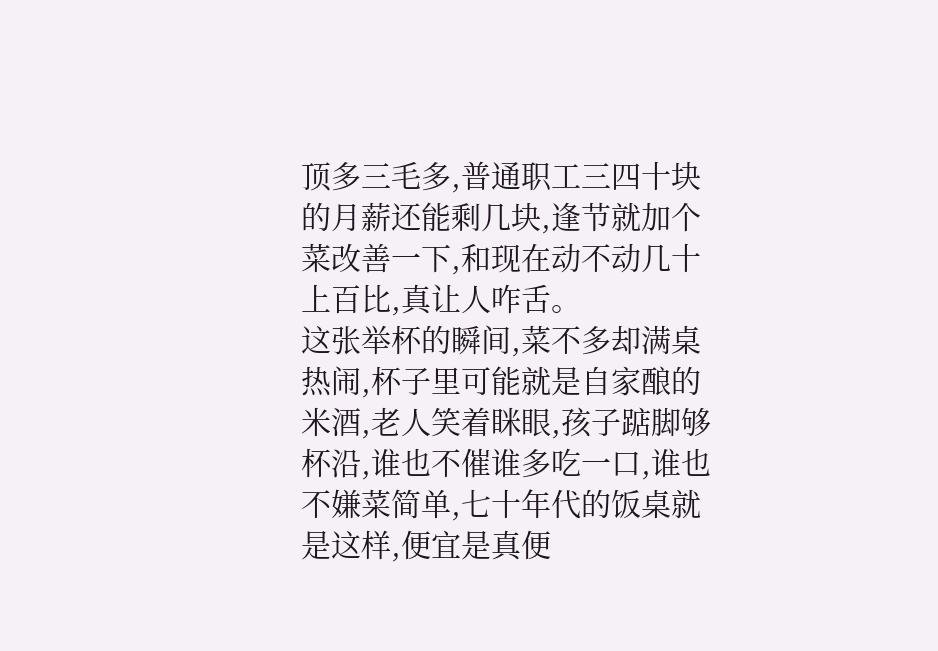顶多三毛多,普通职工三四十块的月薪还能剩几块,逢节就加个菜改善一下,和现在动不动几十上百比,真让人咋舌。
这张举杯的瞬间,菜不多却满桌热闹,杯子里可能就是自家酿的米酒,老人笑着眯眼,孩子踮脚够杯沿,谁也不催谁多吃一口,谁也不嫌菜简单,七十年代的饭桌就是这样,便宜是真便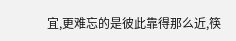宜,更难忘的是彼此靠得那么近,筷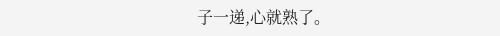子一递,心就熟了。